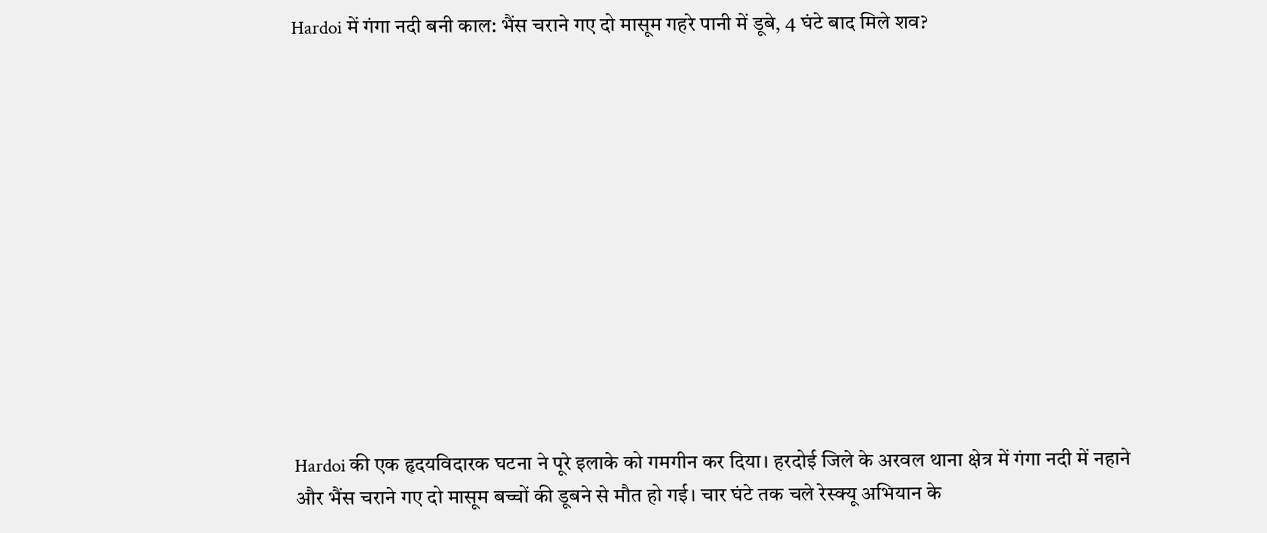Hardoi में गंगा नदी बनी काल: भैंस चराने गए दो मासूम गहरे पानी में डूबे, 4 घंटे बाद मिले शव?












Hardoi की एक हृदयविदारक घटना ने पूरे इलाके को गमगीन कर दिया। हरदोई जिले के अरवल थाना क्षेत्र में गंगा नदी में नहाने और भैंस चराने गए दो मासूम बच्चों की डूबने से मौत हो गई। चार घंटे तक चले रेस्क्यू अभियान के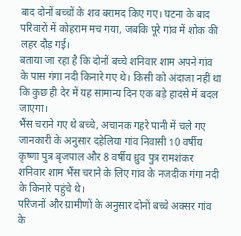बाद दोनों बच्चों के शव बरामद किए गए। घटना के बाद परिवारों में कोहराम मच गया, जबकि पूरे गांव में शोक की लहर दौड़ गई।
बताया जा रहा है कि दोनों बच्चे शनिवार शाम अपने गांव के पास गंगा नदी किनारे गए थे। किसी को अंदाजा नहीं था कि कुछ ही देर में यह सामान्य दिन एक बड़े हादसे में बदल जाएगा।
भैंस चराने गए थे बच्चे, अचानक गहरे पानी में चले गए
जानकारी के अनुसार दहेलिया गांव निवासी 10 वर्षीय कृष्णा पुत्र बृजपाल और 8 वर्षीय ध्रुव पुत्र रामशंकर शनिवार शाम भैंस चराने के लिए गांव के नजदीक गंगा नदी के किनारे पहुंचे थे।
परिजनों और ग्रामीणों के अनुसार दोनों बच्चे अक्सर गांव के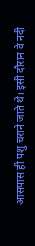आसपास ही पशु चराने जाते थे। इसी दौरान वे नदी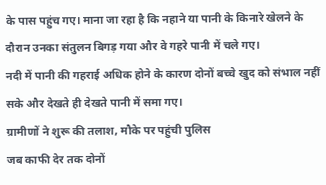के पास पहुंच गए। माना जा रहा है कि नहाने या पानी के किनारे खेलने के दौरान उनका संतुलन बिगड़ गया और वे गहरे पानी में चले गए।
नदी में पानी की गहराई अधिक होने के कारण दोनों बच्चे खुद को संभाल नहीं सके और देखते ही देखते पानी में समा गए।
ग्रामीणों ने शुरू की तलाश, मौके पर पहुंची पुलिस
जब काफी देर तक दोनों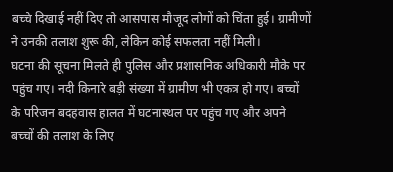बच्चे दिखाई नहीं दिए तो आसपास मौजूद लोगों को चिंता हुई। ग्रामीणों ने उनकी तलाश शुरू की, लेकिन कोई सफलता नहीं मिली।
घटना की सूचना मिलते ही पुलिस और प्रशासनिक अधिकारी मौके पर पहुंच गए। नदी किनारे बड़ी संख्या में ग्रामीण भी एकत्र हो गए। बच्चों के परिजन बदहवास हालत में घटनास्थल पर पहुंच गए और अपने बच्चों की तलाश के लिए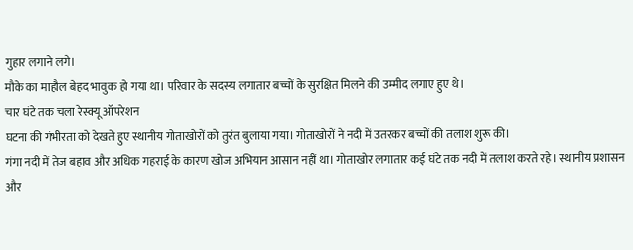गुहार लगाने लगे।
मौके का माहौल बेहद भावुक हो गया था। परिवार के सदस्य लगातार बच्चों के सुरक्षित मिलने की उम्मीद लगाए हुए थे।
चार घंटे तक चला रेस्क्यू ऑपरेशन
घटना की गंभीरता को देखते हुए स्थानीय गोताखोरों को तुरंत बुलाया गया। गोताखोरों ने नदी में उतरकर बच्चों की तलाश शुरू की।
गंगा नदी में तेज बहाव और अधिक गहराई के कारण खोज अभियान आसान नहीं था। गोताखोर लगातार कई घंटे तक नदी में तलाश करते रहे। स्थानीय प्रशासन और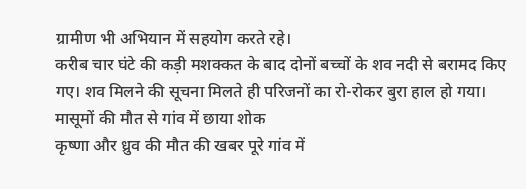ग्रामीण भी अभियान में सहयोग करते रहे।
करीब चार घंटे की कड़ी मशक्कत के बाद दोनों बच्चों के शव नदी से बरामद किए गए। शव मिलने की सूचना मिलते ही परिजनों का रो-रोकर बुरा हाल हो गया।
मासूमों की मौत से गांव में छाया शोक
कृष्णा और ध्रुव की मौत की खबर पूरे गांव में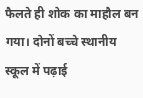फैलते ही शोक का माहौल बन गया। दोनों बच्चे स्थानीय स्कूल में पढ़ाई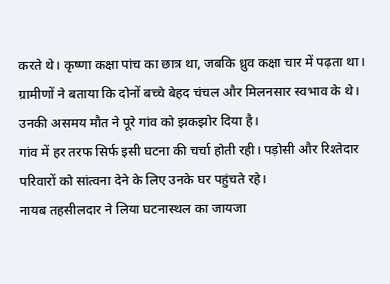करते थे। कृष्णा कक्षा पांच का छात्र था, जबकि ध्रुव कक्षा चार में पढ़ता था।
ग्रामीणों ने बताया कि दोनों बच्चे बेहद चंचल और मिलनसार स्वभाव के थे। उनकी असमय मौत ने पूरे गांव को झकझोर दिया है।
गांव में हर तरफ सिर्फ इसी घटना की चर्चा होती रही। पड़ोसी और रिश्तेदार परिवारों को सांत्वना देने के लिए उनके घर पहुंचते रहे।
नायब तहसीलदार ने लिया घटनास्थल का जायजा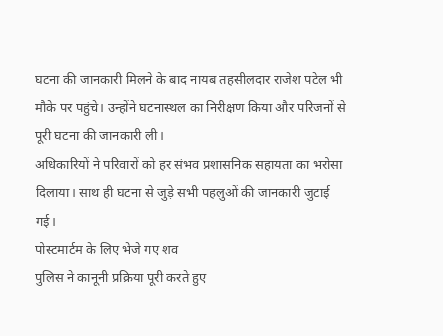घटना की जानकारी मिलने के बाद नायब तहसीलदार राजेश पटेल भी मौके पर पहुंचे। उन्होंने घटनास्थल का निरीक्षण किया और परिजनों से पूरी घटना की जानकारी ली।
अधिकारियों ने परिवारों को हर संभव प्रशासनिक सहायता का भरोसा दिलाया। साथ ही घटना से जुड़े सभी पहलुओं की जानकारी जुटाई गई।
पोस्टमार्टम के लिए भेजे गए शव
पुलिस ने कानूनी प्रक्रिया पूरी करते हुए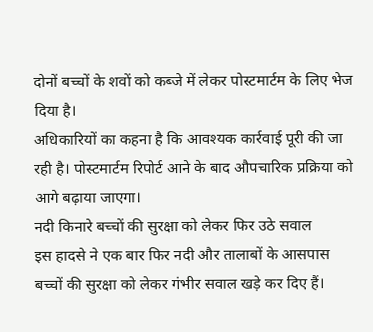दोनों बच्चों के शवों को कब्जे में लेकर पोस्टमार्टम के लिए भेज दिया है।
अधिकारियों का कहना है कि आवश्यक कार्रवाई पूरी की जा रही है। पोस्टमार्टम रिपोर्ट आने के बाद औपचारिक प्रक्रिया को आगे बढ़ाया जाएगा।
नदी किनारे बच्चों की सुरक्षा को लेकर फिर उठे सवाल
इस हादसे ने एक बार फिर नदी और तालाबों के आसपास बच्चों की सुरक्षा को लेकर गंभीर सवाल खड़े कर दिए हैं।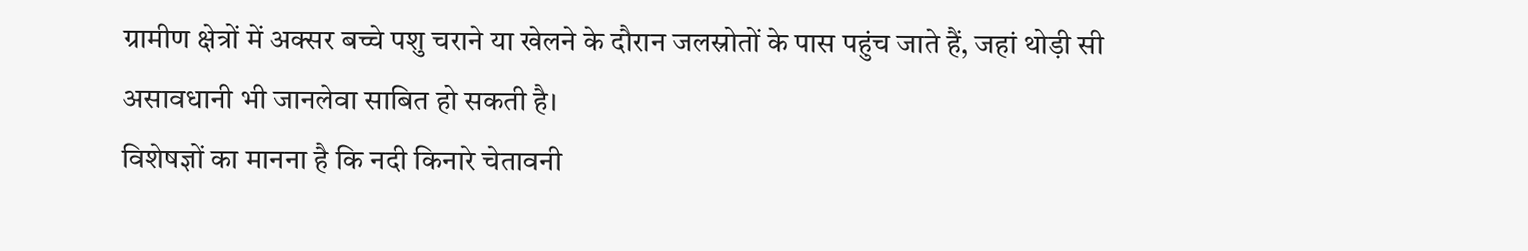ग्रामीण क्षेत्रों में अक्सर बच्चे पशु चराने या खेलने के दौरान जलस्रोतों के पास पहुंच जाते हैं, जहां थोड़ी सी असावधानी भी जानलेवा साबित हो सकती है।
विशेषज्ञों का मानना है कि नदी किनारे चेतावनी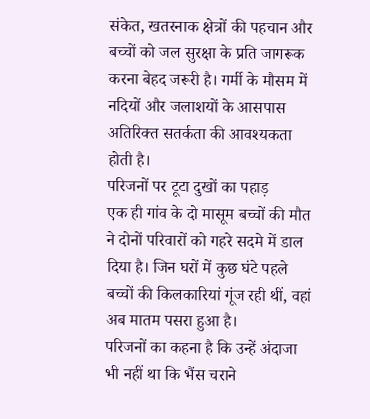संकेत, खतरनाक क्षेत्रों की पहचान और बच्चों को जल सुरक्षा के प्रति जागरूक करना बेहद जरूरी है। गर्मी के मौसम में नदियों और जलाशयों के आसपास अतिरिक्त सतर्कता की आवश्यकता होती है।
परिजनों पर टूटा दुखों का पहाड़
एक ही गांव के दो मासूम बच्चों की मौत ने दोनों परिवारों को गहरे सदमे में डाल दिया है। जिन घरों में कुछ घंटे पहले बच्चों की किलकारियां गूंज रही थीं, वहां अब मातम पसरा हुआ है।
परिजनों का कहना है कि उन्हें अंदाजा भी नहीं था कि भैंस चराने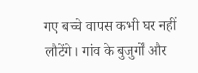गए बच्चे वापस कभी घर नहीं लौटेंगे। गांव के बुजुर्गों और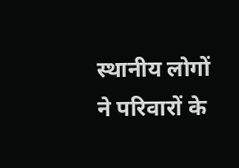स्थानीय लोगों ने परिवारों के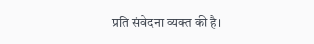प्रति संवेदना व्यक्त की है।